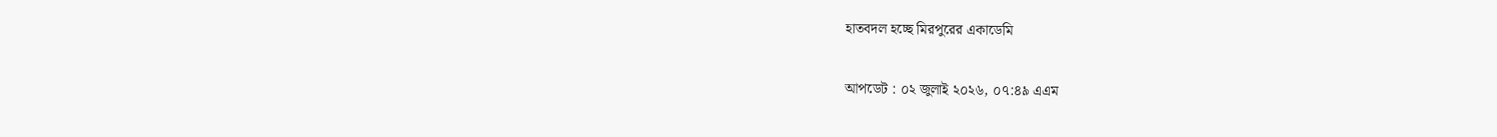হাতবদল হচ্ছে মিরপুরের একাডেমি

আপডেট : ০২ জুলাই ২০২৬, ০৭:৪৯ এএম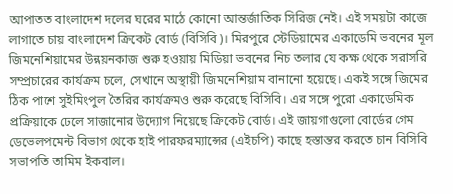আপাতত বাংলাদেশ দলের ঘরের মাঠে কোনো আন্তর্জাতিক সিরিজ নেই। এই সময়টা কাজে লাগাতে চায় বাংলাদেশ ক্রিকেট বোর্ড (বিসিবি)। মিরপুরে স্টেডিয়ামের একাডেমি ভবনের মূল জিমনেশিয়ামের উন্নয়নকাজ শুরু হওয়ায় মিডিয়া ভবনের নিচ তলার যে কক্ষ থেকে সরাসরি সম্প্রচারের কার্যক্রম চলে, সেখানে অস্থায়ী জিমনেশিয়াম বানানো হয়েছে। একই সঙ্গে জিমের ঠিক পাশে সুইমিংপুল তৈরির কার্যক্রমও শুরু করেছে বিসিবি। এর সঙ্গে পুরো একাডেমিক প্রক্রিয়াকে ঢেলে সাজানোর উদ্যোগ নিয়েছে ক্রিকেট বোর্ড। এই জায়গাগুলো বোর্ডের গেম ডেভেলপমেন্ট বিভাগ থেকে হাই পারফরম্যান্সের (এইচপি) কাছে হস্তান্তর করতে চান বিসিবি সভাপতি তামিম ইকবাল।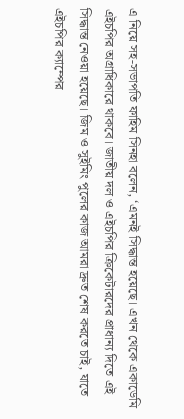এ নিয়ে সহ-সভাপতি ফাহিম সিনহা বলেন, ‘এমনই সিদ্ধান্ত হয়েছে। এখন থেকে একাডেমি এইচপির অগ্রাধিকারে থাকবে। জাতীয় দল ও এইচপির ক্রিকেটারদের প্রাধান্য দিতে এই সিদ্ধান্ত নেওয়া হয়েছে। জিম ও সুইমিং পুলের কাজ আমরা দ্রুত শেষ করতে চাই, যাতে এইচপির ক্যাম্পের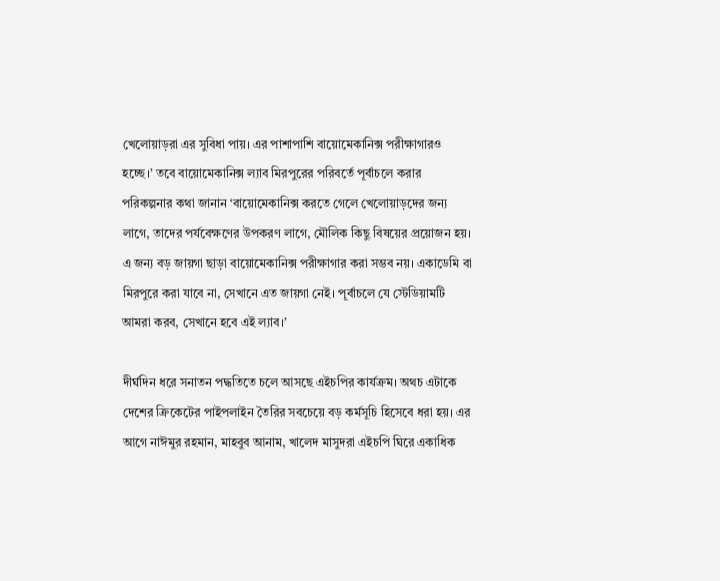খেলোয়াড়রা এর সুবিধা পায়। এর পাশাপাশি বায়োমেকানিক্স পরীক্ষাগারও হচ্ছে।’ তবে বায়োমেকানিক্স ল্যাব মিরপুরের পরিবর্তে পূর্বাচলে করার পরিকল্পনার কথা জানান ‘বায়োমেকানিক্স করতে গেলে খেলোয়াড়দের জন্য লাগে, তাদের পর্যবেক্ষণের উপকরণ লাগে, মৌলিক কিছু বিষয়ের প্রয়োজন হয়। এ জন্য বড় জায়গা ছাড়া বায়োমেকানিক্স পরীক্ষাগার করা সম্ভব নয়। একাডেমি বা মিরপুরে করা যাবে না, সেখানে এত জায়গা নেই। পূর্বাচলে যে স্টেডিয়ামটি আমরা করব, সেখানে হবে এই ল্যাব।’

দীর্ঘদিন ধরে সনাতন পদ্ধতিতে চলে আসছে এইচপির কার্যক্রম। অথচ এটাকে দেশের ক্রিকেটের পাইপলাইন তৈরির সবচেয়ে বড় কর্মসূচি হিসেবে ধরা হয়। এর আগে নাঈমুর রহমান, মাহবুব আনাম, খালেদ মাসুদরা এইচপি ঘিরে একাধিক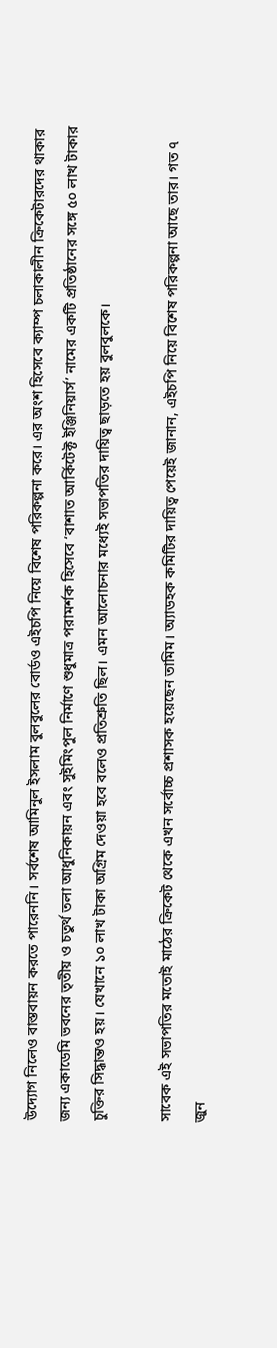উদ্যোগ নিলেও বাস্তবায়ন করতে পারেননি। সর্বশেষ আমিনুল ইসলাম বুলবুলের বোর্ডও এইচপি নিয়ে বিশেষ পরিকল্পনা করে। এর অংশ হিসেবে ক্যাম্প চলাকালীন ক্রিকেটারদের থাকার জন্য একাডেমি ভবনের তৃতীয় ও চতুর্থ তলা আধুনিকায়ন এবং সুইমিংপুল নির্মাণে শুধুমাত্র পরামর্শক হিসেবে ‘বাশাত আর্কিটেক্ট ইঞ্জিনিয়ার্স’ নামের একটি প্রতিষ্ঠানের সঙ্গে ৫০ লাখ টাকার চুক্তির সিদ্ধান্তও হয়। যেখানে ১০ লাখ টাকা অগ্রিম দেওয়া হবে বলেও প্রতিশ্রুতি ছিল। এমন আলোচনার মধ্যেই সভাপতির দায়িত্ব ছাড়তে হয় বুলবুলকে।

সাবেক এই সভাপতির মতোই মাঠের ক্রিকেট থেকে এখন সর্বোচ্চ প্রশাসক হয়েছেন তামিম। অ্যাডহক কমিটির দায়িত্ব পেয়েই জানান, এইচপি নিয়ে বিশেষ পরিকল্পনা আছে তার। গত ৭ জুন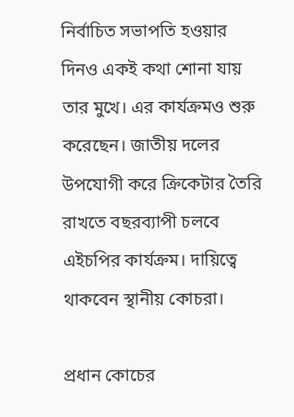নির্বাচিত সভাপতি হওয়ার দিনও একই কথা শোনা যায় তার মুখে। এর কার্যক্রমও শুরু করেছেন। জাতীয় দলের উপযোগী করে ক্রিকেটার তৈরি রাখতে বছরব্যাপী চলবে এইচপির কার্যক্রম। দায়িত্বে থাকবেন স্থানীয় কোচরা।

প্রধান কোচের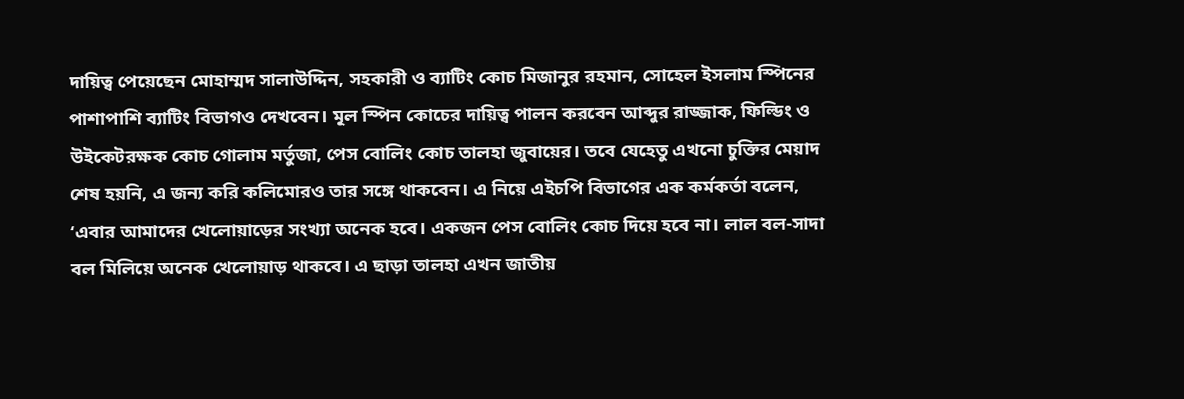দায়িত্ব পেয়েছেন মোহাম্মদ সালাউদ্দিন, সহকারী ও ব্যাটিং কোচ মিজানুর রহমান, সোহেল ইসলাম স্পিনের পাশাপাশি ব্যাটিং বিভাগও দেখবেন। মূল স্পিন কোচের দায়িত্ব পালন করবেন আব্দুর রাজ্জাক, ফিল্ডিং ও উইকেটরক্ষক কোচ গোলাম মর্তুজা, পেস বোলিং কোচ তালহা জুবায়ের। তবে যেহেতু এখনো চুক্তির মেয়াদ শেষ হয়নি, এ জন্য করি কলিমোরও তার সঙ্গে থাকবেন। এ নিয়ে এইচপি বিভাগের এক কর্মকর্তা বলেন, ‘এবার আমাদের খেলোয়াড়ের সংখ্যা অনেক হবে। একজন পেস বোলিং কোচ দিয়ে হবে না। লাল বল-সাদা বল মিলিয়ে অনেক খেলোয়াড় থাকবে। এ ছাড়া তালহা এখন জাতীয়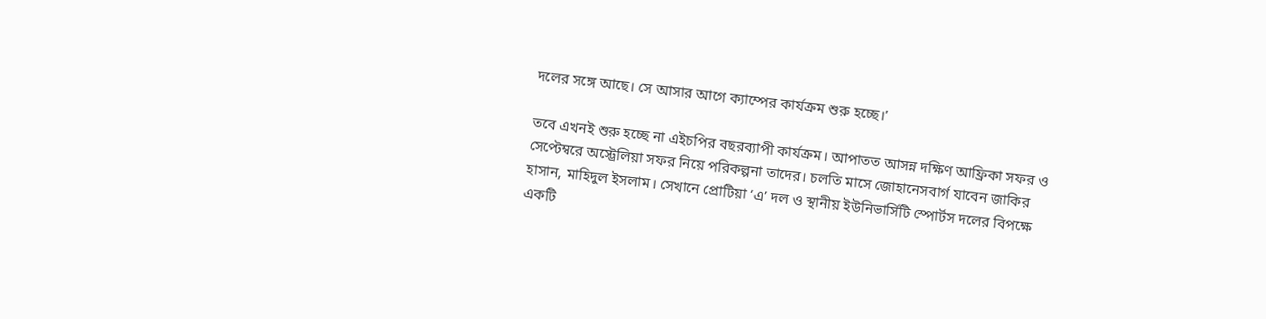দলের সঙ্গে আছে। সে আসার আগে ক্যাম্পের কার্যক্রম শুরু হচ্ছে।’

তবে এখনই শুরু হচ্ছে না এইচপির বছরব্যাপী কার্যক্রম। আপাতত আসন্ন দক্ষিণ আফ্রিকা সফর ও সেপ্টেম্বরে অস্ট্রেলিয়া সফর নিয়ে পরিকল্পনা তাদের। চলতি মাসে জোহানেসবার্গ যাবেন জাকির হাসান, মাহিদুল ইসলাম। সেখানে প্রোটিয়া ‘এ’ দল ও স্থানীয় ইউনিভার্সিটি স্পোর্টস দলের বিপক্ষে একটি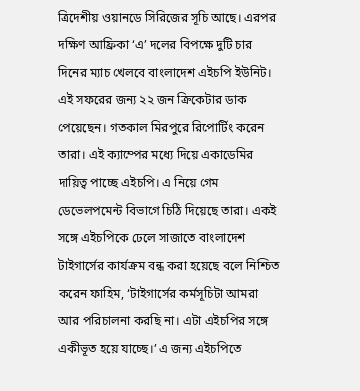ত্রিদেশীয় ওয়ানডে সিরিজের সূচি আছে। এরপর দক্ষিণ আফ্রিকা ‘এ’ দলের বিপক্ষে দুটি চার দিনের ম্যাচ খেলবে বাংলাদেশ এইচপি ইউনিট। এই সফরের জন্য ২২ জন ক্রিকেটার ডাক পেয়েছেন। গতকাল মিরপুরে রিপোর্টিং করেন তারা। এই ক্যাম্পের মধ্যে দিয়ে একাডেমির দায়িত্ব পাচ্ছে এইচপি। এ নিয়ে গেম ডেভেলপমেন্ট বিভাগে চিঠি দিয়েছে তারা। একই সঙ্গে এইচপিকে ঢেলে সাজাতে বাংলাদেশ টাইগার্সের কার্যক্রম বন্ধ করা হয়েছে বলে নিশ্চিত করেন ফাহিম, ‘টাইগার্সের কর্মসূচিটা আমরা আর পরিচালনা করছি না। এটা এইচপির সঙ্গে একীভূত হয়ে যাচ্ছে।’ এ জন্য এইচপিতে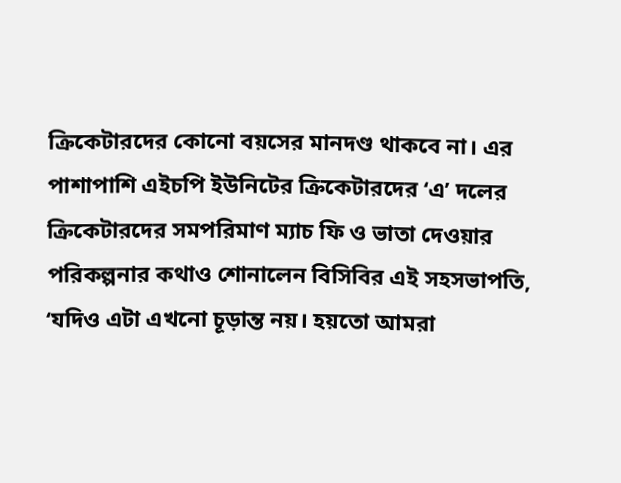ক্রিকেটারদের কোনো বয়সের মানদণ্ড থাকবে না। এর পাশাপাশি এইচপি ইউনিটের ক্রিকেটারদের ‘এ’ দলের ক্রিকেটারদের সমপরিমাণ ম্যাচ ফি ও ভাতা দেওয়ার পরিকল্পনার কথাও শোনালেন বিসিবির এই সহসভাপতি, ‘যদিও এটা এখনো চূড়ান্ত নয়। হয়তো আমরা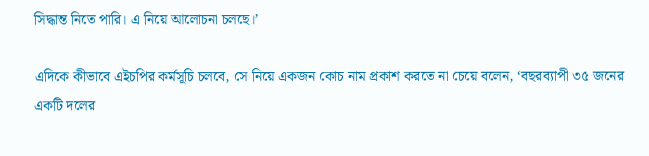সিদ্ধান্ত নিতে পারি। এ নিয়ে আলোচনা চলছে।’

এদিকে কীভাবে এইচপির কর্মসূচি চলবে, সে নিয়ে একজন কোচ নাম প্রকাশ করতে না চেয়ে বলেন, ‘বছরব্যাপী ৩৫ জনের একটি দলের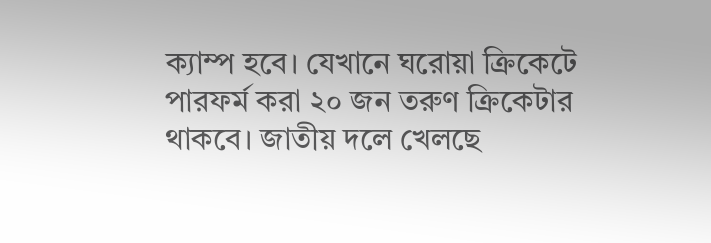ক্যাম্প হবে। যেখানে ঘরোয়া ক্রিকেটে পারফর্ম করা ২০ জন তরুণ ক্রিকেটার থাকবে। জাতীয় দলে খেলছে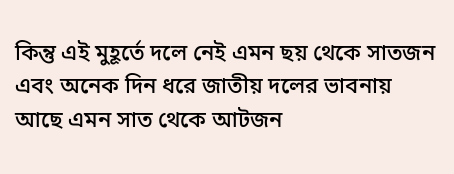কিন্তু এই মুহূর্তে দলে নেই এমন ছয় থেকে সাতজন এবং অনেক দিন ধরে জাতীয় দলের ভাবনায় আছে এমন সাত থেকে আটজন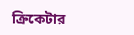ক্রিকেটার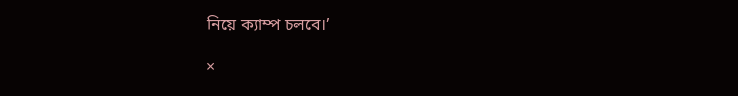নিয়ে ক্যাম্প চলবে।’

×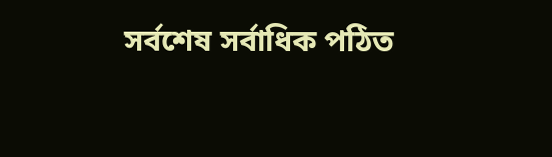সর্বশেষ সর্বাধিক পঠিত